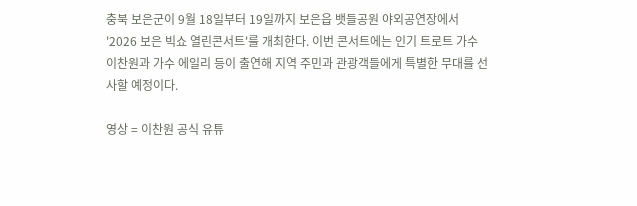충북 보은군이 9월 18일부터 19일까지 보은읍 뱃들공원 야외공연장에서 '2026 보은 빅쇼 열린콘서트'를 개최한다. 이번 콘서트에는 인기 트로트 가수 이찬원과 가수 에일리 등이 출연해 지역 주민과 관광객들에게 특별한 무대를 선사할 예정이다.

영상 = 이찬원 공식 유튜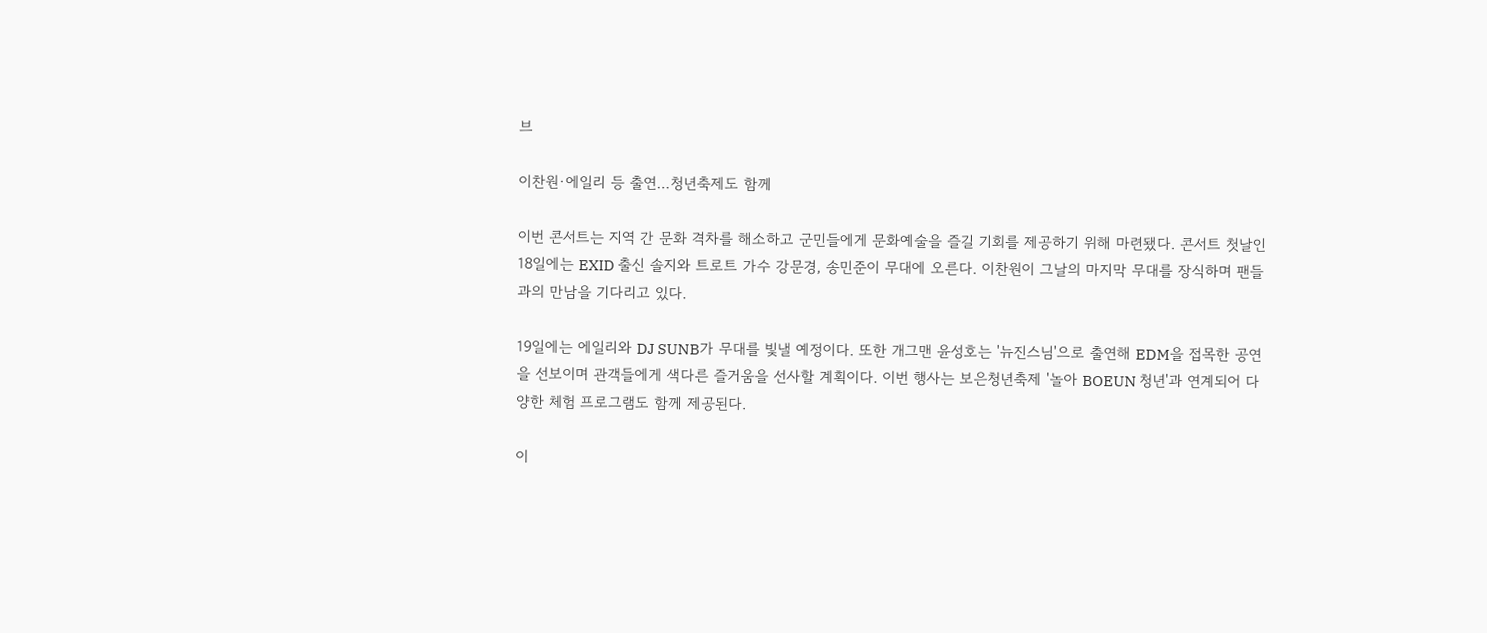브

이찬원·에일리 등 출연…청년축제도 함께

이번 콘서트는 지역 간 문화 격차를 해소하고 군민들에게 문화예술을 즐길 기회를 제공하기 위해 마련됐다. 콘서트 첫날인 18일에는 EXID 출신 솔지와 트로트 가수 강문경, 송민준이 무대에 오른다. 이찬원이 그날의 마지막 무대를 장식하며 팬들과의 만남을 기다리고 있다.

19일에는 에일리와 DJ SUNB가 무대를 빛낼 예정이다. 또한 개그맨 윤성호는 '뉴진스님'으로 출연해 EDM을 접목한 공연을 선보이며 관객들에게 색다른 즐거움을 선사할 계획이다. 이번 행사는 보은청년축제 '놀아 BOEUN 청년'과 연계되어 다양한 체험 프로그램도 함께 제공된다.

이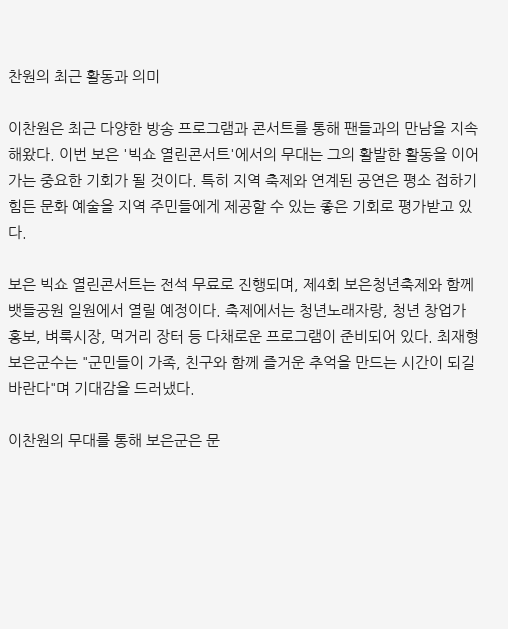찬원의 최근 활동과 의미

이찬원은 최근 다양한 방송 프로그램과 콘서트를 통해 팬들과의 만남을 지속해왔다. 이번 보은 '빅쇼 열린콘서트'에서의 무대는 그의 활발한 활동을 이어가는 중요한 기회가 될 것이다. 특히 지역 축제와 연계된 공연은 평소 접하기 힘든 문화 예술을 지역 주민들에게 제공할 수 있는 좋은 기회로 평가받고 있다.

보은 빅쇼 열린콘서트는 전석 무료로 진행되며, 제4회 보은청년축제와 함께 뱃들공원 일원에서 열릴 예정이다. 축제에서는 청년노래자랑, 청년 창업가 홍보, 벼룩시장, 먹거리 장터 등 다채로운 프로그램이 준비되어 있다. 최재형 보은군수는 "군민들이 가족, 친구와 함께 즐거운 추억을 만드는 시간이 되길 바란다"며 기대감을 드러냈다.

이찬원의 무대를 통해 보은군은 문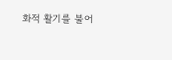화적 활기를 불어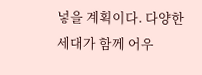넣을 계획이다. 다양한 세대가 함께 어우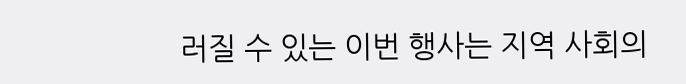러질 수 있는 이번 행사는 지역 사회의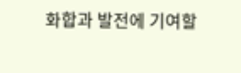화합과 발전에 기여할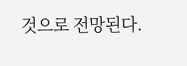것으로 전망된다.